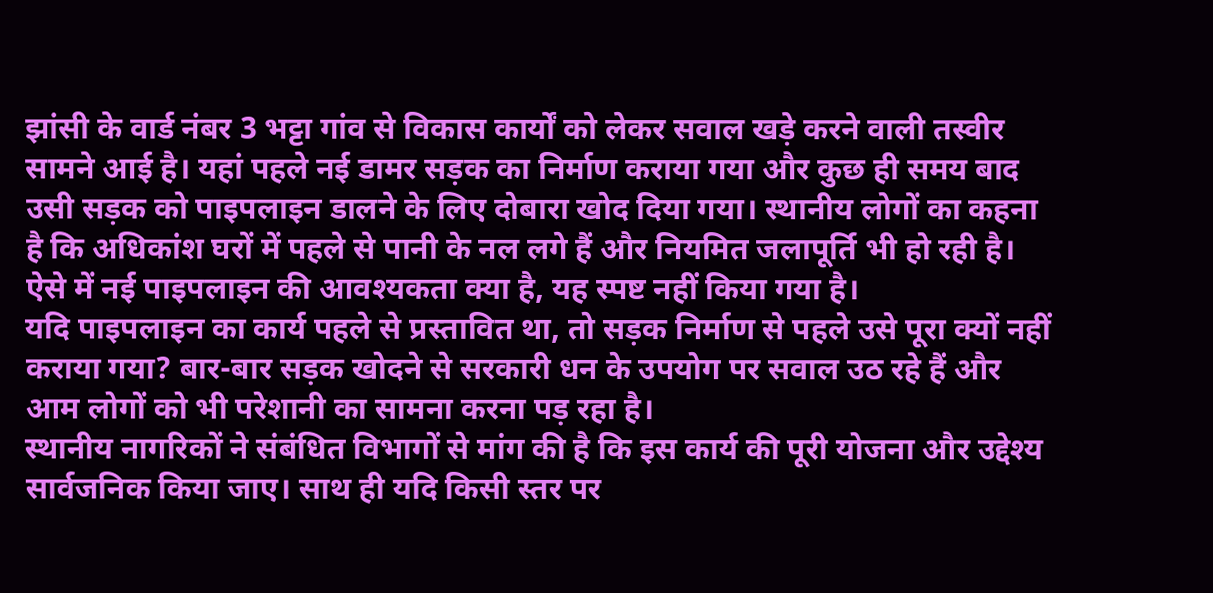झांसी के वार्ड नंबर 3 भट्टा गांव से विकास कार्यों को लेकर सवाल खड़े करने वाली तस्वीर सामने आई है। यहां पहले नई डामर सड़क का निर्माण कराया गया और कुछ ही समय बाद उसी सड़क को पाइपलाइन डालने के लिए दोबारा खोद दिया गया। स्थानीय लोगों का कहना है कि अधिकांश घरों में पहले से पानी के नल लगे हैं और नियमित जलापूर्ति भी हो रही है। ऐसे में नई पाइपलाइन की आवश्यकता क्या है, यह स्पष्ट नहीं किया गया है।
यदि पाइपलाइन का कार्य पहले से प्रस्तावित था, तो सड़क निर्माण से पहले उसे पूरा क्यों नहीं कराया गया? बार-बार सड़क खोदने से सरकारी धन के उपयोग पर सवाल उठ रहे हैं और आम लोगों को भी परेशानी का सामना करना पड़ रहा है।
स्थानीय नागरिकों ने संबंधित विभागों से मांग की है कि इस कार्य की पूरी योजना और उद्देश्य सार्वजनिक किया जाए। साथ ही यदि किसी स्तर पर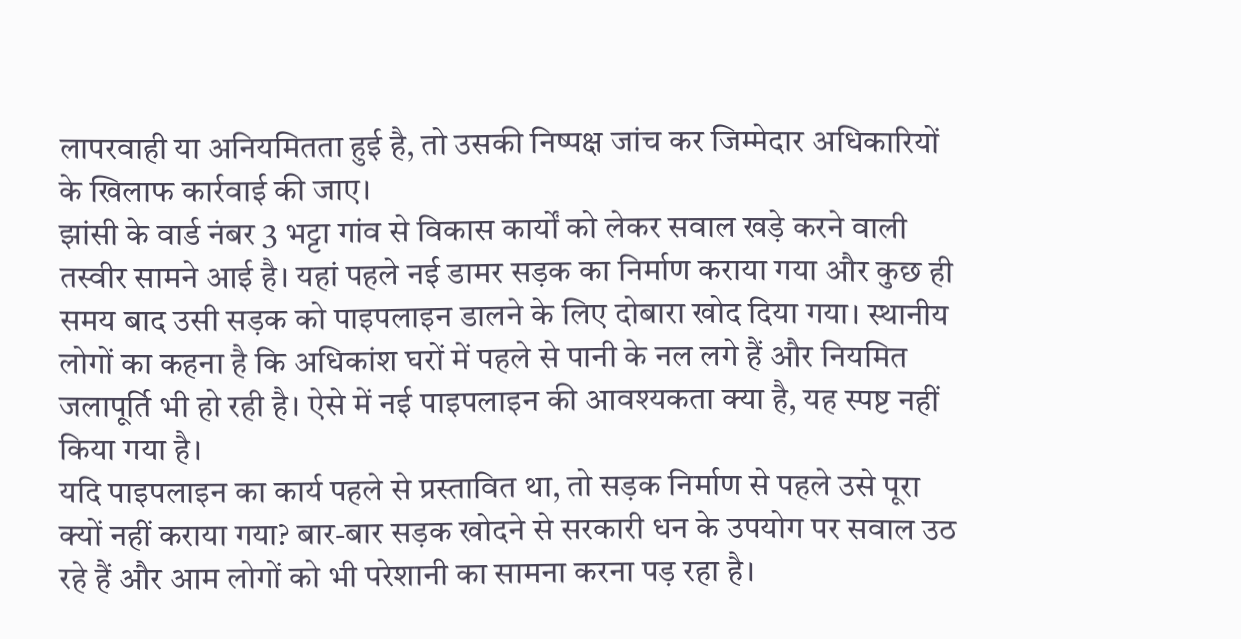लापरवाही या अनियमितता हुई है, तो उसकी निष्पक्ष जांच कर जिम्मेदार अधिकारियों के खिलाफ कार्रवाई की जाए।
झांसी के वार्ड नंबर 3 भट्टा गांव से विकास कार्यों को लेकर सवाल खड़े करने वाली तस्वीर सामने आई है। यहां पहले नई डामर सड़क का निर्माण कराया गया और कुछ ही समय बाद उसी सड़क को पाइपलाइन डालने के लिए दोबारा खोद दिया गया। स्थानीय लोगों का कहना है कि अधिकांश घरों में पहले से पानी के नल लगे हैं और नियमित जलापूर्ति भी हो रही है। ऐसे में नई पाइपलाइन की आवश्यकता क्या है, यह स्पष्ट नहीं किया गया है।
यदि पाइपलाइन का कार्य पहले से प्रस्तावित था, तो सड़क निर्माण से पहले उसे पूरा क्यों नहीं कराया गया? बार-बार सड़क खोदने से सरकारी धन के उपयोग पर सवाल उठ रहे हैं और आम लोगों को भी परेशानी का सामना करना पड़ रहा है।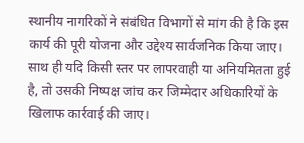स्थानीय नागरिकों ने संबंधित विभागों से मांग की है कि इस कार्य की पूरी योजना और उद्देश्य सार्वजनिक किया जाए। साथ ही यदि किसी स्तर पर लापरवाही या अनियमितता हुई है, तो उसकी निष्पक्ष जांच कर जिम्मेदार अधिकारियों के खिलाफ कार्रवाई की जाए।